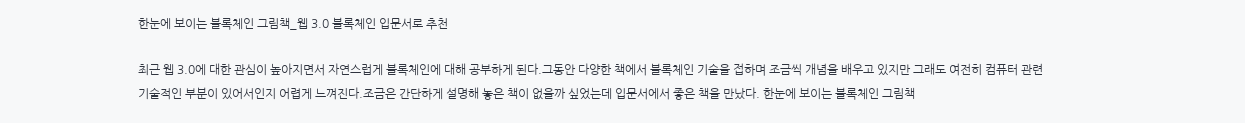한눈에 보이는 블록체인 그림책_웹 3.0 블록체인 입문서로 추천

최근 웹 3.0에 대한 관심이 높아지면서 자연스럽게 블록체인에 대해 공부하게 된다.그동안 다양한 책에서 블록체인 기술을 접하며 조금씩 개념을 배우고 있지만 그래도 여전히 컴퓨터 관련 기술적인 부분이 있어서인지 어렵게 느껴진다.조금은 간단하게 설명해 놓은 책이 없을까 싶었는데 입문서에서 좋은 책을 만났다. 한눈에 보이는 블록체인 그림책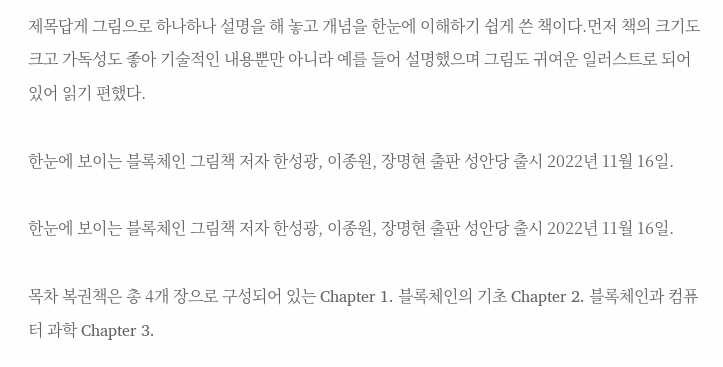제목답게 그림으로 하나하나 설명을 해 놓고 개념을 한눈에 이해하기 쉽게 쓴 책이다.먼저 책의 크기도 크고 가독성도 좋아 기술적인 내용뿐만 아니라 예를 들어 설명했으며 그림도 귀여운 일러스트로 되어 있어 읽기 편했다.

한눈에 보이는 블록체인 그림책 저자 한성광, 이종원, 장명현 출판 성안당 출시 2022년 11월 16일.

한눈에 보이는 블록체인 그림책 저자 한성광, 이종원, 장명현 출판 성안당 출시 2022년 11월 16일.

목차 복권책은 총 4개 장으로 구성되어 있는 Chapter 1. 블록체인의 기초 Chapter 2. 블록체인과 컴퓨터 과학 Chapter 3.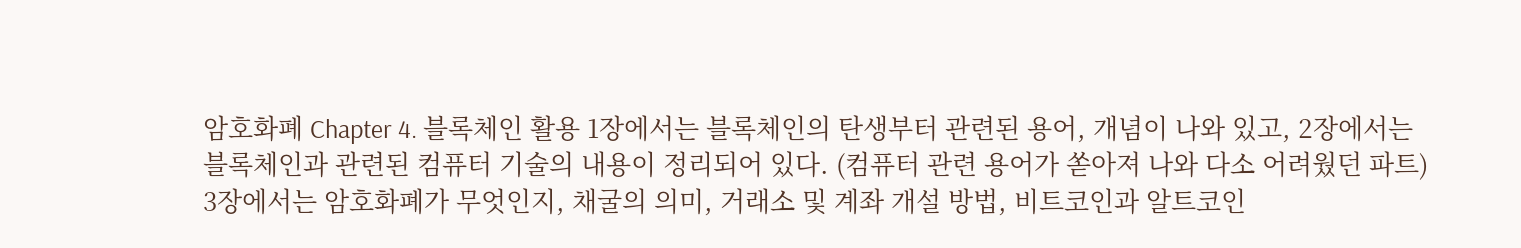암호화폐 Chapter 4. 블록체인 활용 1장에서는 블록체인의 탄생부터 관련된 용어, 개념이 나와 있고, 2장에서는 블록체인과 관련된 컴퓨터 기술의 내용이 정리되어 있다. (컴퓨터 관련 용어가 쏟아져 나와 다소 어려웠던 파트) 3장에서는 암호화폐가 무엇인지, 채굴의 의미, 거래소 및 계좌 개설 방법, 비트코인과 알트코인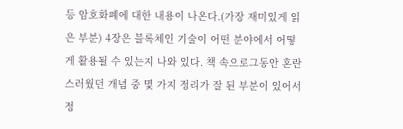등 암호화폐에 대한 내용이 나온다.(가장 재미있게 읽은 부분) 4장은 블록체인 기술이 어떤 분야에서 어떻게 활용될 수 있는지 나와 있다. 책 속으로그동안 혼란스러웠던 개념 중 몇 가지 정리가 잘 된 부분이 있어서 정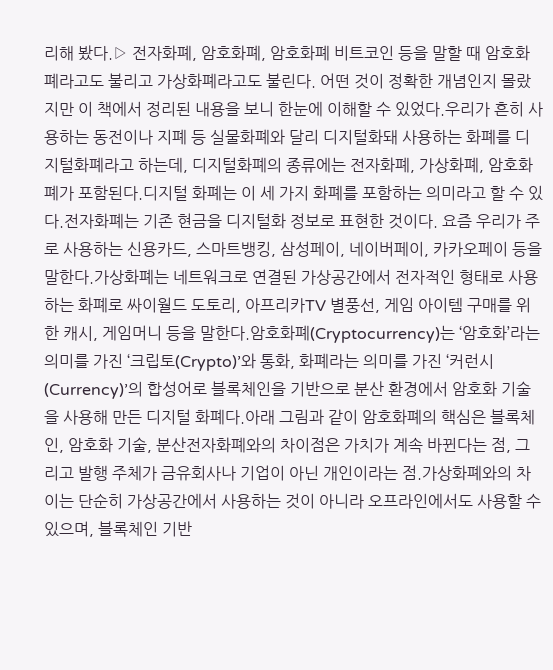리해 봤다.▷ 전자화폐, 암호화폐, 암호화폐 비트코인 등을 말할 때 암호화폐라고도 불리고 가상화폐라고도 불린다. 어떤 것이 정확한 개념인지 몰랐지만 이 책에서 정리된 내용을 보니 한눈에 이해할 수 있었다.우리가 흔히 사용하는 동전이나 지폐 등 실물화폐와 달리 디지털화돼 사용하는 화폐를 디지털화폐라고 하는데, 디지털화폐의 종류에는 전자화폐, 가상화폐, 암호화폐가 포함된다.디지털 화폐는 이 세 가지 화폐를 포함하는 의미라고 할 수 있다.전자화폐는 기존 현금을 디지털화 정보로 표현한 것이다. 요즘 우리가 주로 사용하는 신용카드, 스마트뱅킹, 삼성페이, 네이버페이, 카카오페이 등을 말한다.가상화폐는 네트워크로 연결된 가상공간에서 전자적인 형태로 사용하는 화폐로 싸이월드 도토리, 아프리카TV 별풍선, 게임 아이템 구매를 위한 캐시, 게임머니 등을 말한다.암호화폐(Cryptocurrency)는 ‘암호화’라는 의미를 가진 ‘크립토(Crypto)’와 통화, 화폐라는 의미를 가진 ‘커런시(Currency)’의 합성어로 블록체인을 기반으로 분산 환경에서 암호화 기술을 사용해 만든 디지털 화폐다.아래 그림과 같이 암호화폐의 핵심은 블록체인, 암호화 기술, 분산전자화폐와의 차이점은 가치가 계속 바뀐다는 점, 그리고 발행 주체가 금유회사나 기업이 아닌 개인이라는 점.가상화폐와의 차이는 단순히 가상공간에서 사용하는 것이 아니라 오프라인에서도 사용할 수 있으며, 블록체인 기반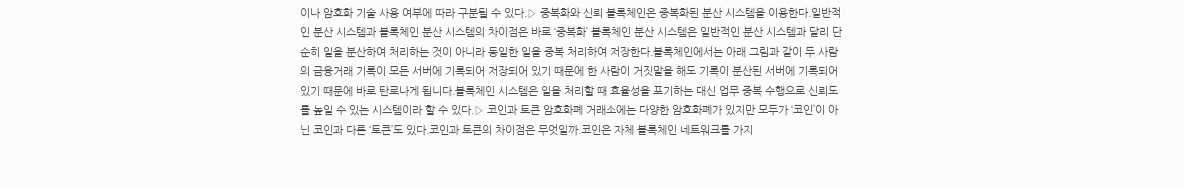이나 암호화 기술 사용 여부에 따라 구분될 수 있다.▷ 중복화와 신뢰 블록체인은 중복화된 분산 시스템을 이용한다.일반적인 분산 시스템과 블록체인 분산 시스템의 차이점은 바로 ‘중복화’ 블록체인 분산 시스템은 일반적인 분산 시스템과 달리 단순히 일을 분산하여 처리하는 것이 아니라 동일한 일을 중복 처리하여 저장한다.블록체인에서는 아래 그림과 같이 두 사람의 금융거래 기록이 모든 서버에 기록되어 저장되어 있기 때문에 한 사람이 거짓말을 해도 기록이 분산된 서버에 기록되어 있기 때문에 바로 탄로나게 됩니다.블록체인 시스템은 일을 처리할 때 효율성을 포기하는 대신 업무 중복 수행으로 신뢰도를 높일 수 있는 시스템이라 할 수 있다.▷ 코인과 토큰 암호화폐 거래소에는 다양한 암호화폐가 있지만 모두가 ‘코인’이 아닌 코인과 다른 ‘토큰’도 있다.코인과 토큰의 차이점은 무엇일까.코인은 자체 블록체인 네트워크를 가지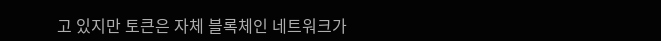고 있지만 토큰은 자체 블록체인 네트워크가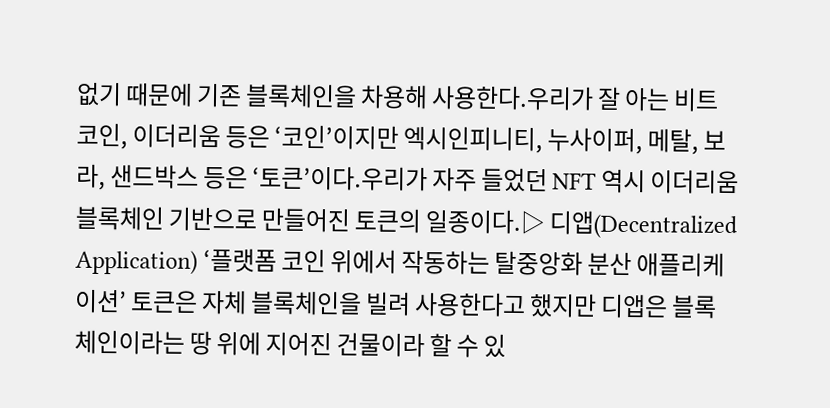없기 때문에 기존 블록체인을 차용해 사용한다.우리가 잘 아는 비트코인, 이더리움 등은 ‘코인’이지만 엑시인피니티, 누사이퍼, 메탈, 보라, 샌드박스 등은 ‘토큰’이다.우리가 자주 들었던 NFT 역시 이더리움 블록체인 기반으로 만들어진 토큰의 일종이다.▷ 디앱(Decentralized Application) ‘플랫폼 코인 위에서 작동하는 탈중앙화 분산 애플리케이션’ 토큰은 자체 블록체인을 빌려 사용한다고 했지만 디앱은 블록체인이라는 땅 위에 지어진 건물이라 할 수 있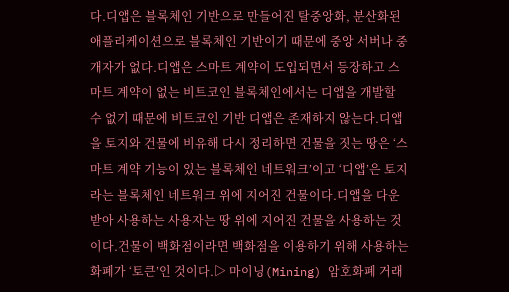다.디앱은 블록체인 기반으로 만들어진 탈중앙화, 분산화된 애플리케이션으로 블록체인 기반이기 때문에 중앙 서버나 중개자가 없다.디앱은 스마트 계약이 도입되면서 등장하고 스마트 계약이 없는 비트코인 블록체인에서는 디앱을 개발할 수 없기 때문에 비트코인 기반 디앱은 존재하지 않는다.디앱을 토지와 건물에 비유해 다시 정리하면 건물을 짓는 땅은 ‘스마트 계약 기능이 있는 블록체인 네트워크’이고 ‘디앱’은 토지라는 블록체인 네트워크 위에 지어진 건물이다.디앱을 다운받아 사용하는 사용자는 땅 위에 지어진 건물을 사용하는 것이다.건물이 백화점이라면 백화점을 이용하기 위해 사용하는 화폐가 ‘토큰’인 것이다.▷ 마이닝(Mining) 암호화폐 거래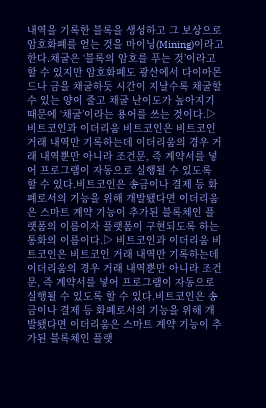내역을 기록한 블록을 생성하고 그 보상으로 암호화폐를 얻는 것을 마이닝(Mining)이라고 한다.채굴은 ‘블록의 암호를 푸는 것’이라고 할 수 있지만 암호화폐도 광산에서 다이아몬드나 금을 채굴하듯 시간이 지날수록 채굴할 수 있는 양이 줄고 채굴 난이도가 높아지기 때문에 ‘채굴’이라는 용어를 쓰는 것이다.▷ 비트코인과 이더리움 비트코인은 비트코인 거래 내역만 기록하는데 이더리움의 경우 거래 내역뿐만 아니라 조건문, 즉 계약서를 넣어 프로그램이 자동으로 실행될 수 있도록 할 수 있다.비트코인은 송금이나 결제 등 화폐로서의 기능을 위해 개발됐다면 이더리움은 스마트 계약 기능이 추가된 블록체인 플랫폼의 이름이자 플랫폼이 구현되도록 하는 통화의 이름이다.▷ 비트코인과 이더리움 비트코인은 비트코인 거래 내역만 기록하는데 이더리움의 경우 거래 내역뿐만 아니라 조건문, 즉 계약서를 넣어 프로그램이 자동으로 실행될 수 있도록 할 수 있다.비트코인은 송금이나 결제 등 화폐로서의 기능을 위해 개발됐다면 이더리움은 스마트 계약 기능이 추가된 블록체인 플랫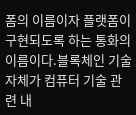폼의 이름이자 플랫폼이 구현되도록 하는 통화의 이름이다.블록체인 기술 자체가 컴퓨터 기술 관련 내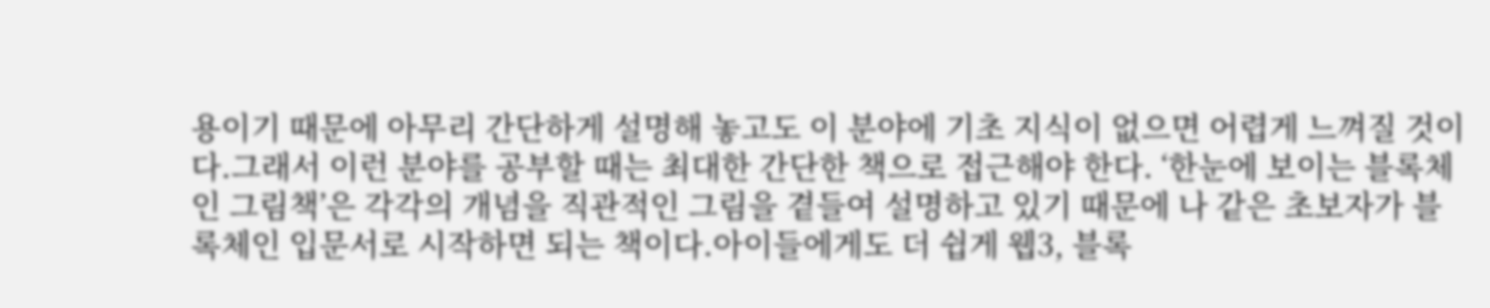용이기 때문에 아무리 간단하게 설명해 놓고도 이 분야에 기초 지식이 없으면 어렵게 느껴질 것이다.그래서 이런 분야를 공부할 때는 최대한 간단한 책으로 접근해야 한다. ‘한눈에 보이는 블록체인 그림책’은 각각의 개념을 직관적인 그림을 곁들여 설명하고 있기 때문에 나 같은 초보자가 블록체인 입문서로 시작하면 되는 책이다.아이들에게도 더 쉽게 웹3, 블록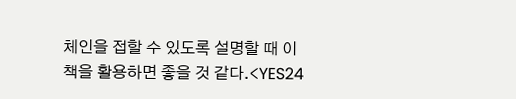체인을 접할 수 있도록 설명할 때 이 책을 활용하면 좋을 것 같다.<YES24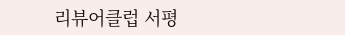리뷰어클럽 서평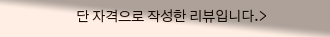단 자격으로 작성한 리뷰입니다.>